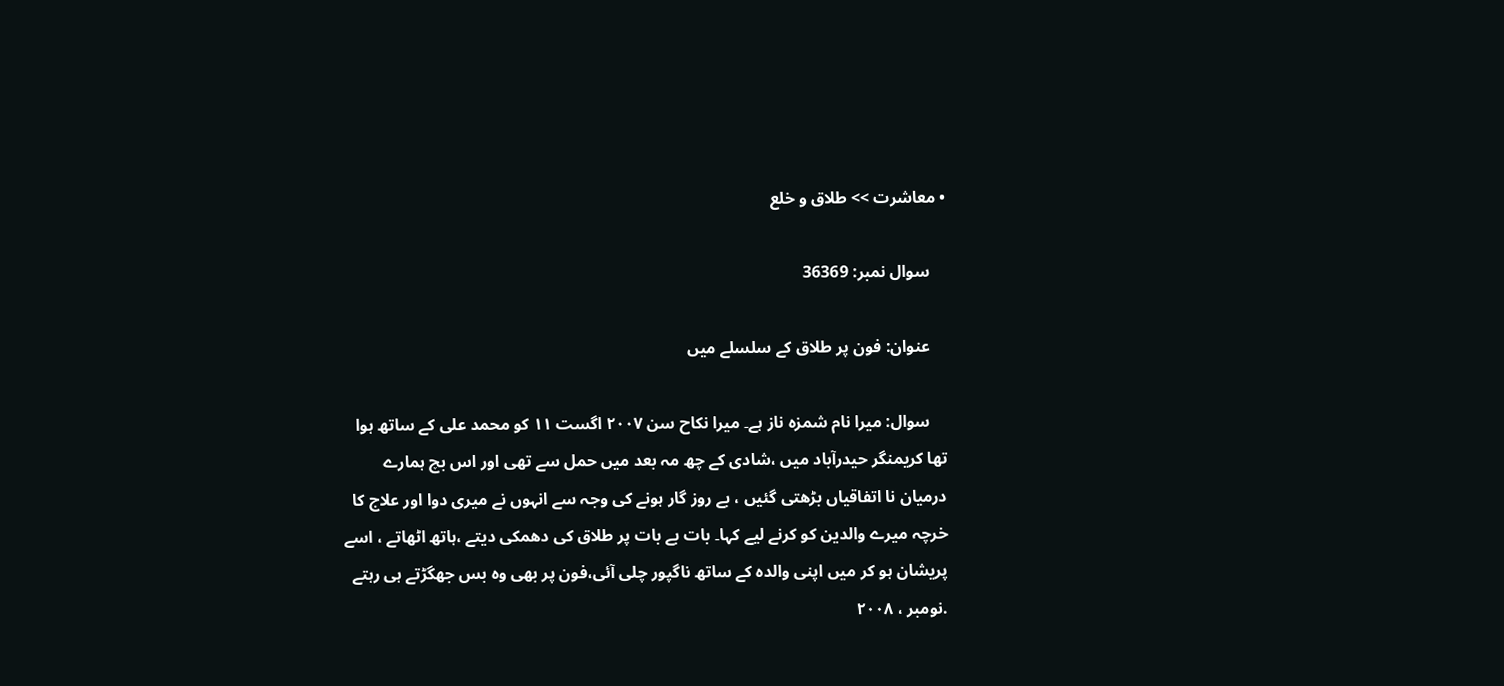• معاشرت >> طلاق و خلع

    سوال نمبر: 36369

    عنوان: فون پر طلاق كے سلسلے میں

    سوال: میرا نام شمزہ ناز ہے۔ میرا نکاح سن ۲۰۰۷ اگست ۱۱ کو محمد علی کے ساتھ ہوا تھا کریمنگر حیدرآباد میں ،شادی کے چھ مہ بعد میں حمل سے تھی اور اس بچ ہمارے درمیان نا اتفاقیاں بڑھتی گئیں ، بے روز گار ہونے کی وجہ سے انہوں نے میری دوا اور علاج کا خرچہ میرے والدین کو کرنے لیے کہا۔ بات بے بات پر طلاق کی دھمکی دیتے ،ہاتھ اٹھاتے ، اسے پریشان ہو کر میں اپنی والدہ کے ساتھ ناگپور چلی آئی،فون پر بھی وہ بس جھگڑتے ہی رہتے .نومبر ، ۲۰۰۸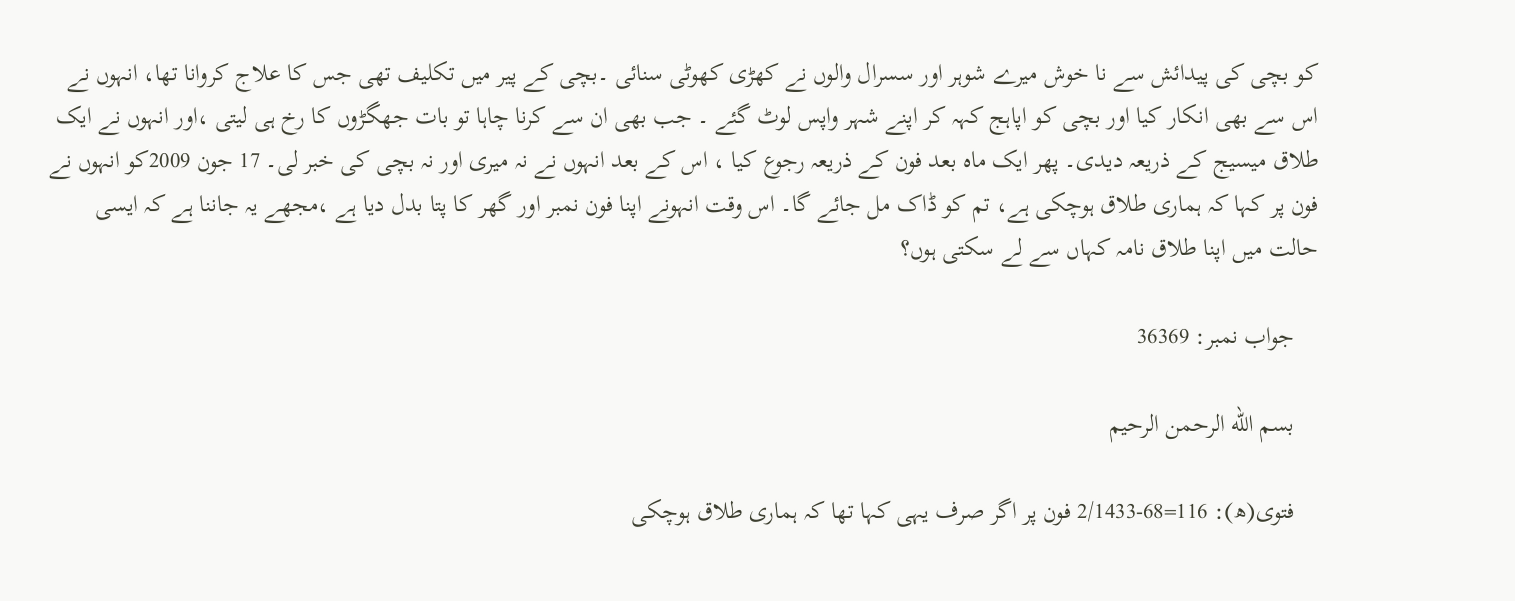کو بچی کی پیدائش سے نا خوش میرے شوہر اور سسرال والوں نے کھڑی کھوٹی سنائی ۔بچی کے پیر میں تکلیف تھی جس کا علاج کروانا تھا، انہوں نے اس سے بھی انکار کیا اور بچی کو اپاہج کہہ کر اپنے شہر واپس لوٹ گئے ۔ جب بھی ان سے کرنا چاہا تو بات جھگڑوں کا رخ ہی لیتی ،اور انہوں نے ایک طلاق میسیج کے ذریعہ دیدی۔ پھر ایک ماہ بعد فون کے ذریعہ رجوع کیا ، اس کے بعد انہوں نے نہ میری اور نہ بچی کی خبر لی۔ 17 جون 2009کو انہوں نے فون پر کہا کہ ہماری طلاق ہوچکی ہے، تم کو ڈاک مل جائے گا۔ اس وقت انہونے اپنا فون نمبر اور گھر کا پتا بدل دیا ہے ،مجھے یہ جاننا ہے کہ ایسی حالت میں اپنا طلاق نامہ کہاں سے لے سکتی ہوں؟

    جواب نمبر: 36369

    بسم الله الرحمن الرحيم

    فتوی(ھ): 116=68-2/1433 فون پر اگر صرف یہی کہا تھا کہ ہماری طلاق ہوچکی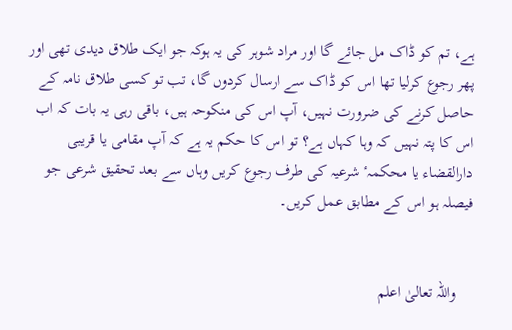ہے، تم کو ڈاک مل جائے گا اور مراد شوہر کی یہ ہوکہ جو ایک طلاق دیدی تھی اور پھر رجوع کرلیا تھا اس کو ڈاک سے ارسال کردوں گا، تب تو کسی طلاق نامہ کے حاصل کرنے کی ضرورت نہیں، آپ اس کی منکوحہ ہیں، باقی رہی یہ بات کہ اب اس کا پتہ نہیں کہ وہا کہاں ہے؟ تو اس کا حکم یہ ہے کہ آپ مقامی یا قریبی دارالقضاء یا محکمہٴ شرعیہ کی طرف رجوع کریں وہاں سے بعد تحقیق شرعی جو فیصلہ ہو اس کے مطابق عمل کریں۔


    واللہ تعالیٰ اعلم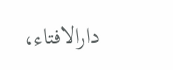دارالافتاء،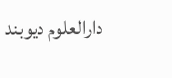دارالعلوم دیوبند